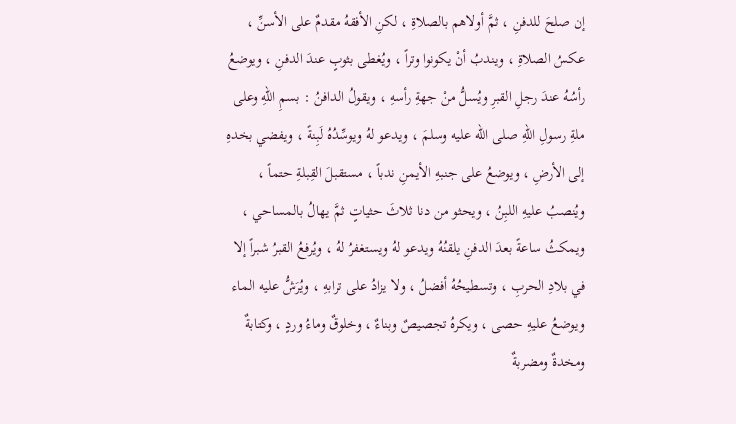إن صلحَ للدفنِ ، ثمَّ أولاهم بالصلاةِ ، لكنِ الأفقهُ مقدمٌ على الأسنِّ ، عكسُ الصلاةِ ، ويندبُ أنْ يكونوا وتراً ، ويُغطى بثوبٍ عندَ الدفنِ ، ويوضعُ رأسُهُ عندَ رجلِ القبرِ ويُسلُّ منْ جهةِ رأسهِ ، ويقولُ الدافنُ : بسمِ اللهِ وعلى ملةِ رسولِ اللهِ صلى الله عليه وسلمَ ، ويدعو لهُ ويوسِّدُهُ لَبِنةً ، ويفضي بخدهِ إلى الأرضِ ، ويوضعُ على جنبهِ الأيمنِ ندباً ، مستقبلَ القِبلةِ حتماً ، ويُنصبُ عليهِ اللبِنُ ، ويحثو من دنا ثلاثَ حثياتٍ ثمَّ يهالُ بالمساحي ، ويمكثُ ساعةً بعدَ الدفنِ يلقنُهُ ويدعو لهُ ويستغفرُ لهُ ، ويُرفعُ القبرُ شبراً إلا في بلادِ الحربِ ، وتسطيحُهُ أفضلُ ، ولا يزادُ على ترابهِ ، ويُرَشُّ عليه الماء ويوضعُ عليهِ حصى ، ويكرهُ تجصيصٌ وبناءٌ ، وخلوقٌ وماءُ وردٍ ، وكتابةٌ ومخدةٌ ومضربةٌ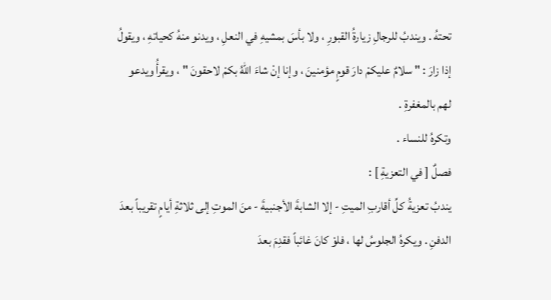تحتهُ . ويندبُ للرجالِ زيارةُ القبورِ ، ولا بأسَ بمشيهِ في النعلِ ، ويدنو منهُ كحياتهِ ، ويقولُ إذا زارَ : " سلامٌ عليكمْ دارَ قومٍ مؤمنينَ ، وإنا إنْ شاءَ اللهُ بكمْ لاحقونَ " ، ويقرأُ ويدعو لهم بالمغفرةِ .
وتكرهُ للنساء .
فصلٌ [ في التعزيةِ ] :
يندبُ تعزيةُ كلِّ أقاربِ الميتِ - إلا الشابةَ الأجنبيةَ - منَ الموتِ إلى ثلاثةِ أيامٍ تقريباً بعدَ الدفنِ . ويكرهُ الجلوسُ لها ، فلوْ كانَ غائباً فقدِمَ بعدَ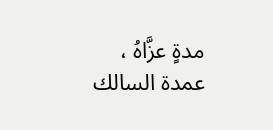مدةٍ عزَّاهُ ،
عمدة السالك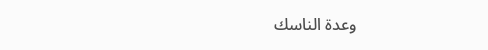وعدة الناسك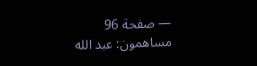— صفحة 96
مساهمون: عبد الله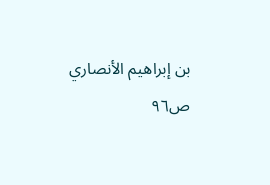بن إبراهيم الأنصاري
ص٩٦